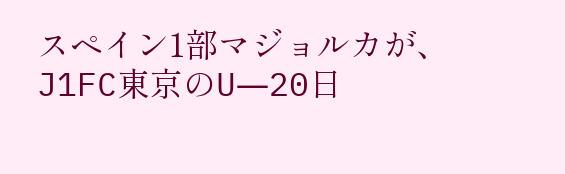スペイン1部マジョルカが、J1FC東京のU―20日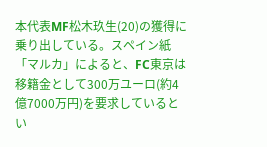本代表MF松木玖生(20)の獲得に乗り出している。スペイン紙「マルカ」によると、FC東京は移籍金として300万ユーロ(約4億7000万円)を要求しているとい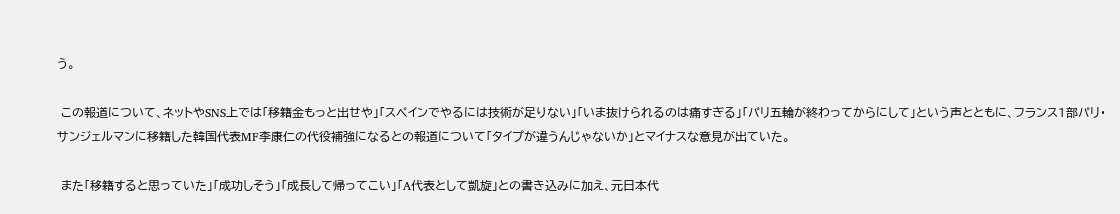う。

 この報道について、ネットやSNS上では「移籍金もっと出せや」「スペインでやるには技術が足りない」「いま抜けられるのは痛すぎる」「パリ五輪が終わってからにして」という声とともに、フランス1部パリ・サンジェルマンに移籍した韓国代表MF李康仁の代役補強になるとの報道について「タイプが違うんじゃないか」とマイナスな意見が出ていた。

 また「移籍すると思っていた」「成功しそう」「成長して帰ってこい」「A代表として凱旋」との書き込みに加え、元日本代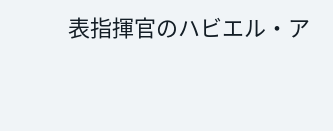表指揮官のハビエル・ア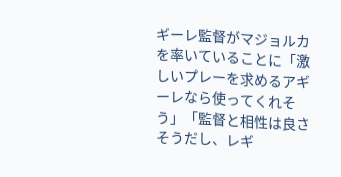ギーレ監督がマジョルカを率いていることに「激しいプレーを求めるアギーレなら使ってくれそう」「監督と相性は良さそうだし、レギ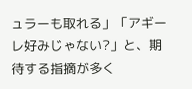ュラーも取れる」「アギーレ好みじゃない?」と、期待する指摘が多く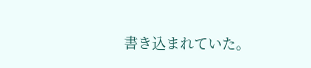書き込まれていた。